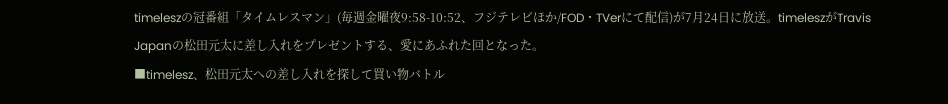timeleszの冠番組「タイムレスマン」(毎週金曜夜9:58-10:52、フジテレビほか/FOD・TVerにて配信)が7月24日に放送。timeleszがTravis Japanの松田元太に差し入れをプレゼントする、愛にあふれた回となった。
■timelesz、松田元太への差し入れを探して買い物バトル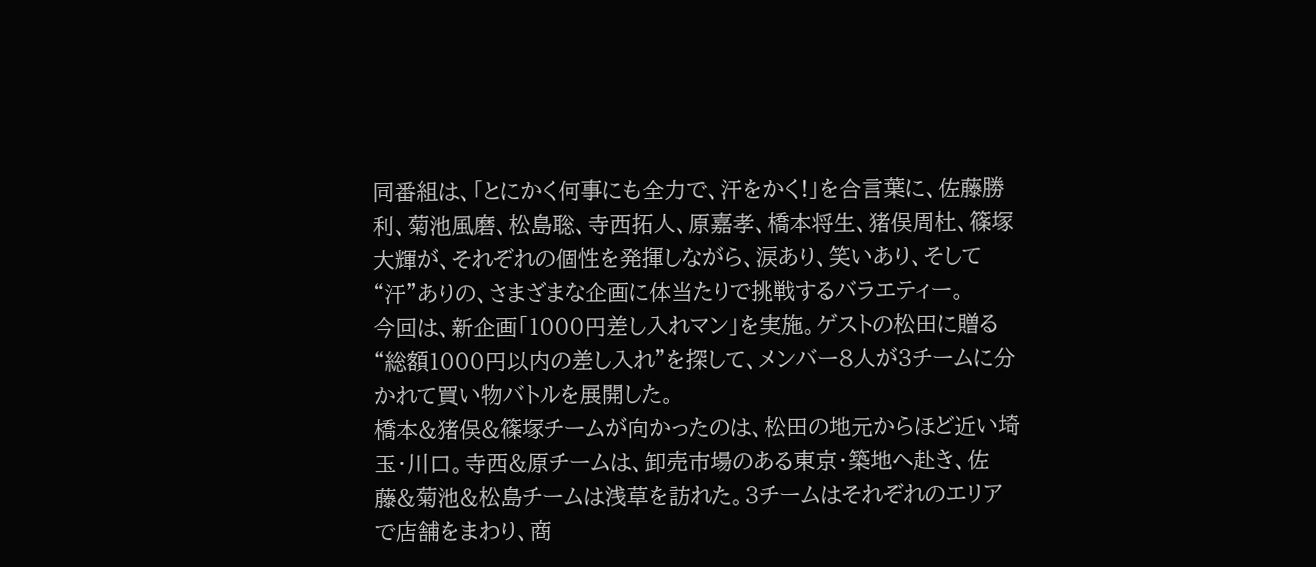同番組は、「とにかく何事にも全力で、汗をかく!」を合言葉に、佐藤勝利、菊池風磨、松島聡、寺西拓人、原嘉孝、橋本将生、猪俣周杜、篠塚大輝が、それぞれの個性を発揮しながら、涙あり、笑いあり、そして“汗”ありの、さまざまな企画に体当たりで挑戦するバラエティー。
今回は、新企画「1000円差し入れマン」を実施。ゲストの松田に贈る“総額1000円以内の差し入れ”を探して、メンバー8人が3チームに分かれて買い物バトルを展開した。
橋本&猪俣&篠塚チームが向かったのは、松田の地元からほど近い埼玉・川口。寺西&原チームは、卸売市場のある東京・築地へ赴き、佐藤&菊池&松島チームは浅草を訪れた。3チームはそれぞれのエリアで店舗をまわり、商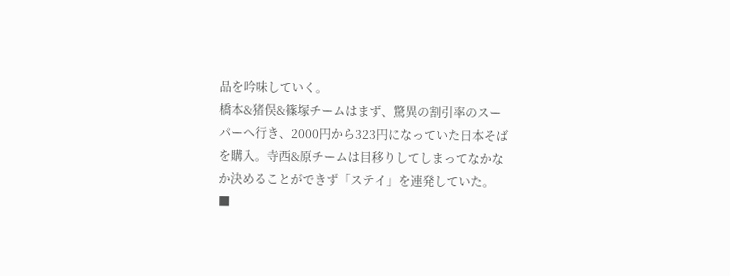品を吟味していく。
橋本&猪俣&篠塚チームはまず、驚異の割引率のスーパーへ行き、2000円から323円になっていた日本そばを購入。寺西&原チームは目移りしてしまってなかなか決めることができず「ステイ」を連発していた。
■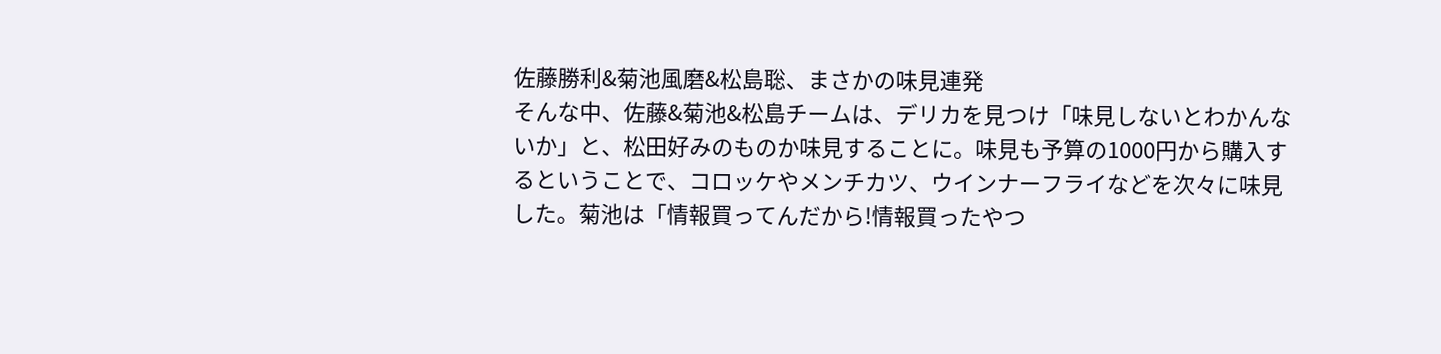佐藤勝利&菊池風磨&松島聡、まさかの味見連発
そんな中、佐藤&菊池&松島チームは、デリカを見つけ「味見しないとわかんないか」と、松田好みのものか味見することに。味見も予算の1000円から購入するということで、コロッケやメンチカツ、ウインナーフライなどを次々に味見した。菊池は「情報買ってんだから!情報買ったやつ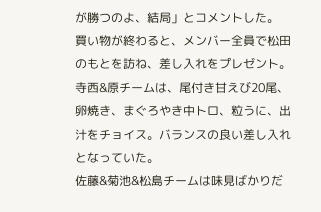が勝つのよ、結局」とコメントした。
買い物が終わると、メンバー全員で松田のもとを訪ね、差し入れをプレゼント。寺西&原チームは、尾付き甘えび20尾、卵焼き、まぐろやき中トロ、粒うに、出汁をチョイス。バランスの良い差し入れとなっていた。
佐藤&菊池&松島チームは味見ばかりだ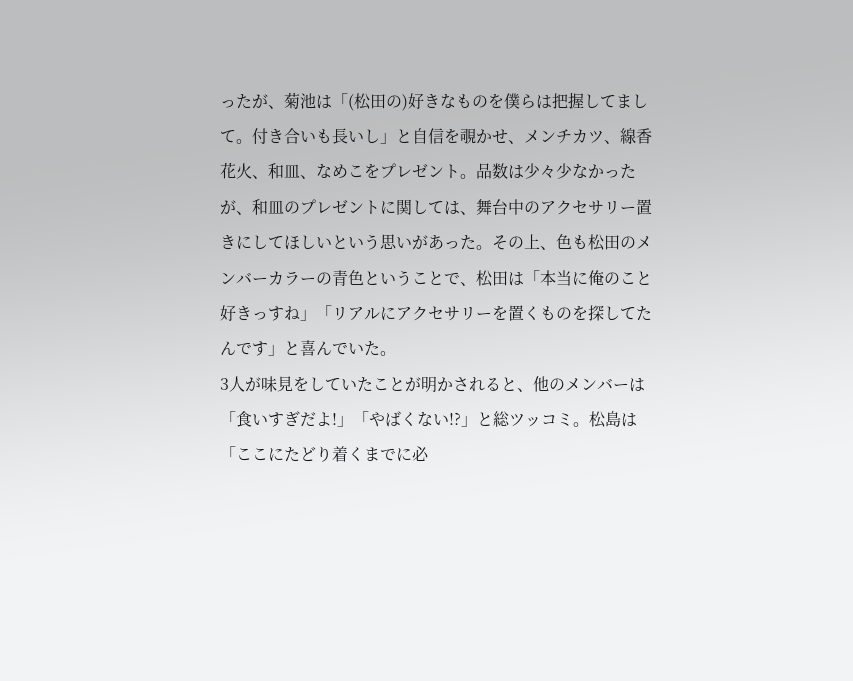ったが、菊池は「(松田の)好きなものを僕らは把握してまして。付き合いも長いし」と自信を覗かせ、メンチカツ、線香花火、和皿、なめこをプレゼント。品数は少々少なかったが、和皿のプレゼントに関しては、舞台中のアクセサリー置きにしてほしいという思いがあった。その上、色も松田のメンバーカラーの青色ということで、松田は「本当に俺のこと好きっすね」「リアルにアクセサリーを置くものを探してたんです」と喜んでいた。
3人が味見をしていたことが明かされると、他のメンバーは「食いすぎだよ!」「やばくない!?」と総ツッコミ。松島は「ここにたどり着くまでに必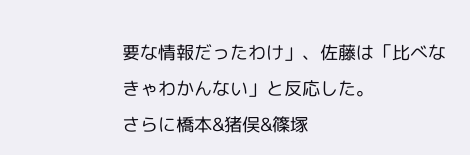要な情報だったわけ」、佐藤は「比べなきゃわかんない」と反応した。
さらに橋本&猪俣&篠塚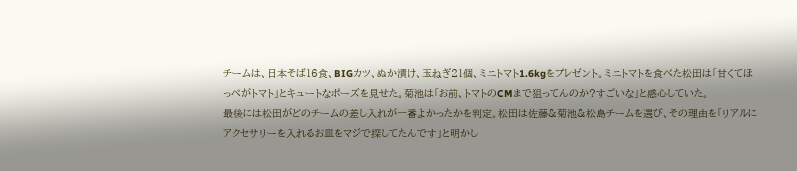チームは、日本そば16食、BIGカツ、ぬか漬け、玉ねぎ21個、ミニトマト1.6kgをプレゼント。ミニトマトを食べた松田は「甘くてほっぺがトマト」とキュートなポーズを見せた。菊池は「お前、トマトのCMまで狙ってんのか?すごいな」と感心していた。
最後には松田がどのチームの差し入れが一番よかったかを判定。松田は佐藤&菊池&松島チームを選び、その理由を「リアルにアクセサリーを入れるお皿をマジで探してたんです」と明かし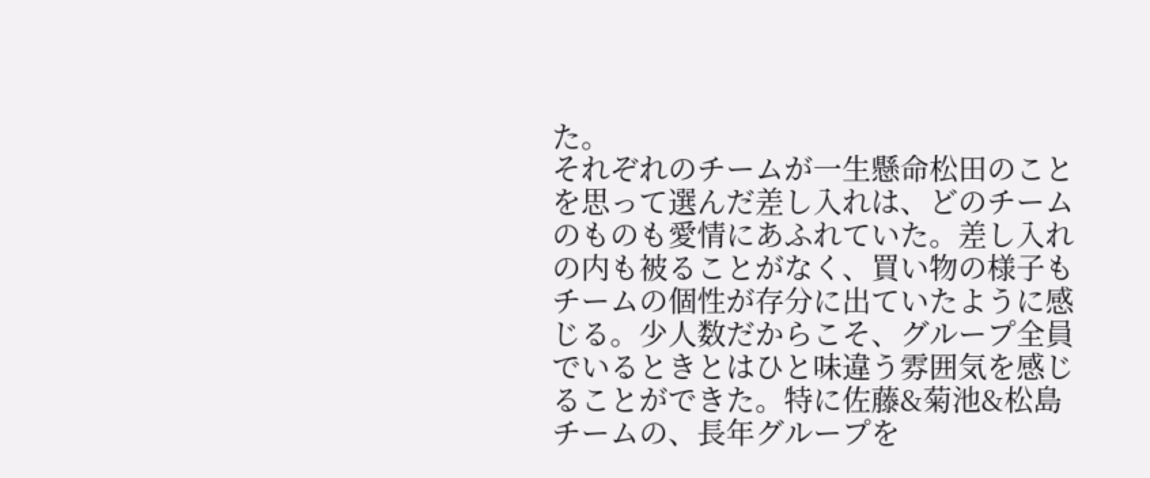た。
それぞれのチームが一生懸命松田のことを思って選んだ差し入れは、どのチームのものも愛情にあふれていた。差し入れの内も被ることがなく、買い物の様子もチームの個性が存分に出ていたように感じる。少人数だからこそ、グループ全員でいるときとはひと味違う雰囲気を感じることができた。特に佐藤&菊池&松島チームの、長年グループを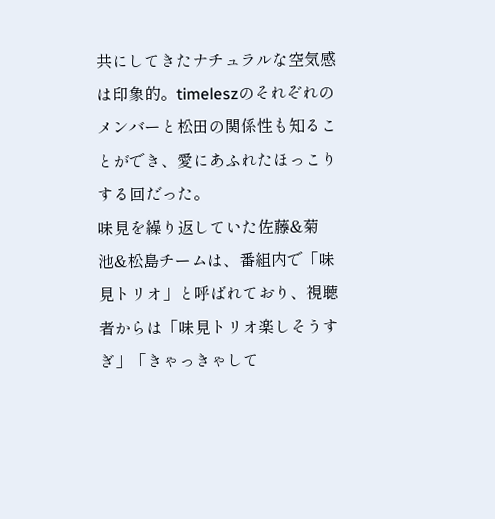共にしてきたナチュラルな空気感は印象的。timeleszのそれぞれのメンバーと松田の関係性も知ることができ、愛にあふれたほっこりする回だった。
味見を繰り返していた佐藤&菊池&松島チームは、番組内で「味見トリオ」と呼ばれており、視聴者からは「味見トリオ楽しそうすぎ」「きゃっきゃして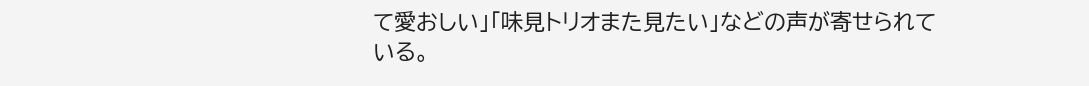て愛おしい」「味見トリオまた見たい」などの声が寄せられている。